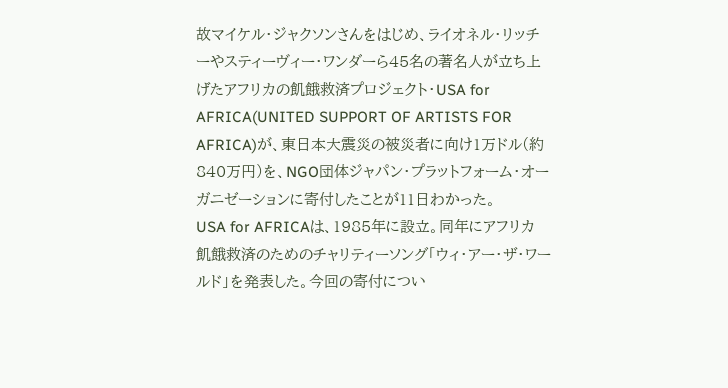故マイケル・ジャクソンさんをはじめ、ライオネル・リッチーやスティーヴィー・ワンダーら45名の著名人が立ち上げたアフリカの飢餓救済プロジェクト・USA for AFRICA(UNITED SUPPORT OF ARTISTS FOR AFRICA)が、東日本大震災の被災者に向け1万ドル(約840万円)を、NGO団体ジャパン・プラットフォーム・オーガニゼーションに寄付したことが11日わかった。
USA for AFRICAは、1985年に設立。同年にアフリカ飢餓救済のためのチャリティーソング「ウィ・アー・ザ・ワールド」を発表した。今回の寄付につい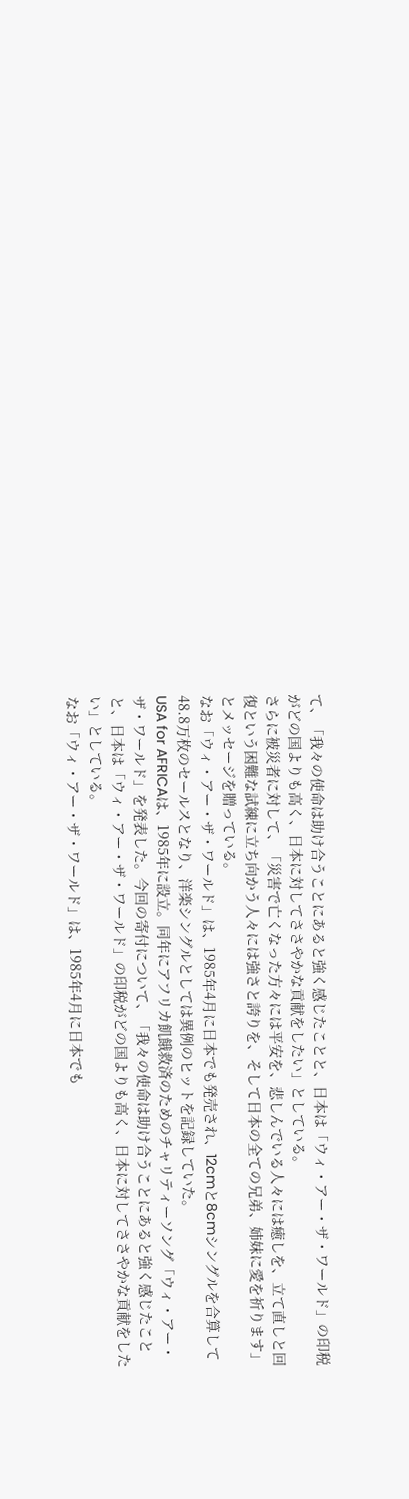て、「我々の使命は助け合うことにあると強く感じたことと、日本は「ウィ・アー・ザ・ワールド」の印税がどの国よりも高く、日本に対してささやかな貢献をしたい」としている。
さらに被災者に対して、「災害で亡くなった方々には平安を、悲しんでいる人々には癒しを、立て直しと回復という困難な試練に立ち向かう人々には強さと誇りを、そして日本の全ての兄弟、姉妹に愛を祈ります」とメッセージを贈っている。
なお「ウィ・アー・ザ・ワールド」は、1985年4月に日本でも発売され、12cmと8cmシングルを合算して48.8万枚のセールスとなり、洋楽シングルとしては異例のヒットを記録していた。
USA for AFRICAは、1985年に設立。同年にアフリカ飢餓救済のためのチャリティーソング「ウィ・アー・ザ・ワールド」を発表した。今回の寄付について、「我々の使命は助け合うことにあると強く感じたことと、日本は「ウィ・アー・ザ・ワールド」の印税がどの国よりも高く、日本に対してささやかな貢献をしたい」としている。
なお「ウィ・アー・ザ・ワールド」は、1985年4月に日本でも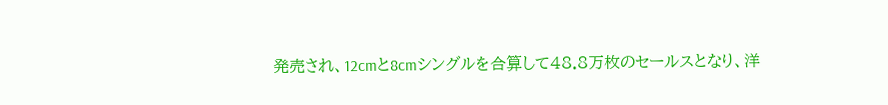発売され、12cmと8cmシングルを合算して48.8万枚のセールスとなり、洋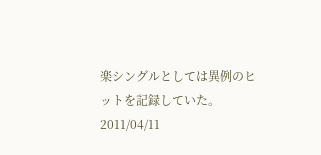楽シングルとしては異例のヒットを記録していた。
2011/04/11